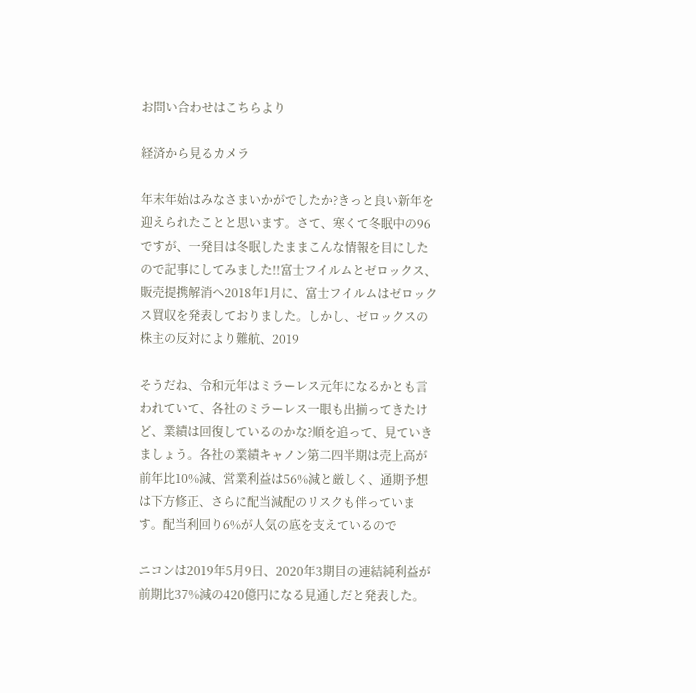お問い合わせはこちらより

経済から見るカメラ

年末年始はみなさまいかがでしたか?きっと良い新年を迎えられたことと思います。さて、寒くて冬眠中の96ですが、一発目は冬眠したままこんな情報を目にしたので記事にしてみました!!富士フイルムとゼロックス、販売提携解消へ2018年1月に、富士フイルムはゼロックス買収を発表しておりました。しかし、ゼロックスの株主の反対により難航、2019

そうだね、令和元年はミラーレス元年になるかとも言われていて、各社のミラーレス一眼も出揃ってきたけど、業績は回復しているのかな?順を追って、見ていきましょう。各社の業績キャノン第二四半期は売上高が前年比10%減、営業利益は56%減と厳しく、通期予想は下方修正、さらに配当減配のリスクも伴っています。配当利回り6%が人気の底を支えているので

ニコンは2019年5月9日、2020年3期目の連結純利益が前期比37%減の420億円になる見通しだと発表した。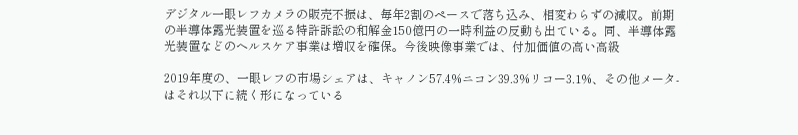デジタル一眼レフカメラの販売不振は、毎年2割のペースで落ち込み、相変わらずの減収。前期の半導体露光装置を巡る特許訴訟の和解金150億円の一時利益の反動も出ている。同、半導体露光装置などのヘルスケア事業は増収を確保。今後映像事業では、付加価値の高い高級

2019年度の、一眼レフの市場シェアは、キャノン57.4%ニコン39.3%リコー3.1%、その他メータ-はそれ以下に続く形になっている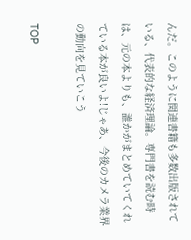んだ。このように関連書籍も多数出版されている、代表的な経済理論。専門書を読む時は、元の本よりも、誰かがまとめていてくれている本が良いよ!じゃあ、今後のカメラ業界の動向を見ていこう

TOP